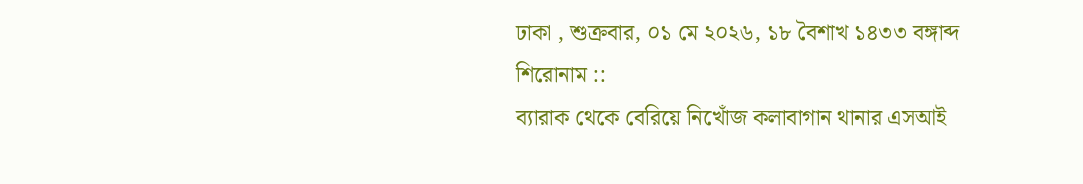ঢাকা , শুক্রবার, ০১ মে ২০২৬, ১৮ বৈশাখ ১৪৩৩ বঙ্গাব্দ
শিরোনাম ::
ব্যারাক থেকে বেরিয়ে নিখোঁজ কলাবাগান থানার এসআই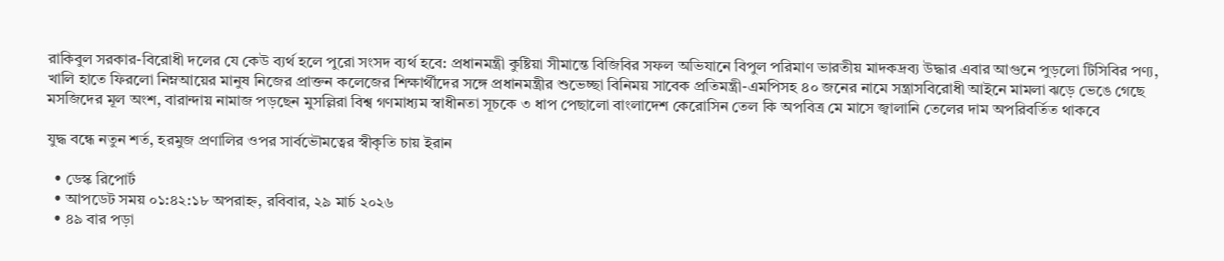রাকিবুল সরকার-বিরোধী দলের যে কেউ ব্যর্থ হলে পুরো সংসদ ব্যর্থ হবে: প্রধানমন্ত্রী কুষ্টিয়া সীমান্তে বিজিবির সফল অভিযানে বিপুল পরিমাণ ভারতীয় মাদকদ্রব্য উদ্ধার এবার আগুনে পুড়লো টিসিবির পণ্য, খালি হাতে ফিরলো নিম্নআয়ের মানুষ নিজের প্রাক্তন কলেজের শিক্ষার্থীদের সঙ্গে প্রধানমন্ত্রীর শুভেচ্ছা বিনিময় সাবেক প্রতিমন্ত্রী-এমপিসহ ৪০ জনের নামে সন্ত্রাসবিরোধী আইনে মামলা ঝড়ে ভেঙে গেছে মসজিদের মূল অংশ, বারান্দায় নামাজ পড়ছেন মুসল্লিরা বিশ্ব গণমাধ্যম স্বাধীনতা সূচকে ৩ ধাপ পেছালো বাংলাদেশ কেরোসিন তেল কি অপবিত্র মে মাসে জ্বালানি তেলের দাম অপরিবর্তিত থাকবে

যুদ্ধ বন্ধে নতুন শর্ত, হরমুজ প্রণালির ওপর সার্বভৌমত্বের স্বীকৃতি চায় ইরান

  • ডেস্ক রিপোর্ট
  • আপডেট সময় ০১:৪২:১৮ অপরাহ্ন, রবিবার, ২৯ মার্চ ২০২৬
  • ৪৯ বার পড়া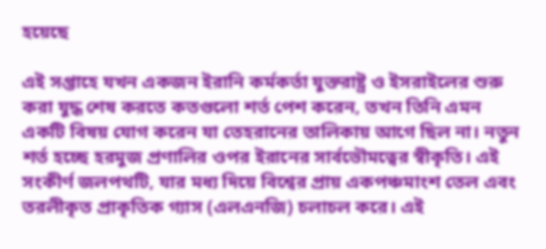হয়েছে

এই সপ্তাহে যখন একজন ইরানি কর্মকর্তা যুক্তরাষ্ট্র ও ইসরাইলের শুরু করা যুদ্ধ শেষ করতে কতগুলো শর্ত পেশ করেন, তখন তিনি এমন একটি বিষয় যোগ করেন যা তেহরানের তালিকায় আগে ছিল না। নতুন শর্ত হচ্ছে হরমুজ প্রণালির ওপর ইরানের সার্বভৌমত্বের স্বীকৃতি। এই সংকীর্ণ জলপথটি, যার মধ্য দিয়ে বিশ্বের প্রায় একপঞ্চমাংশ তেল এবং তরলীকৃত প্রাকৃতিক গ্যাস (এলএনজি) চলাচল করে। এই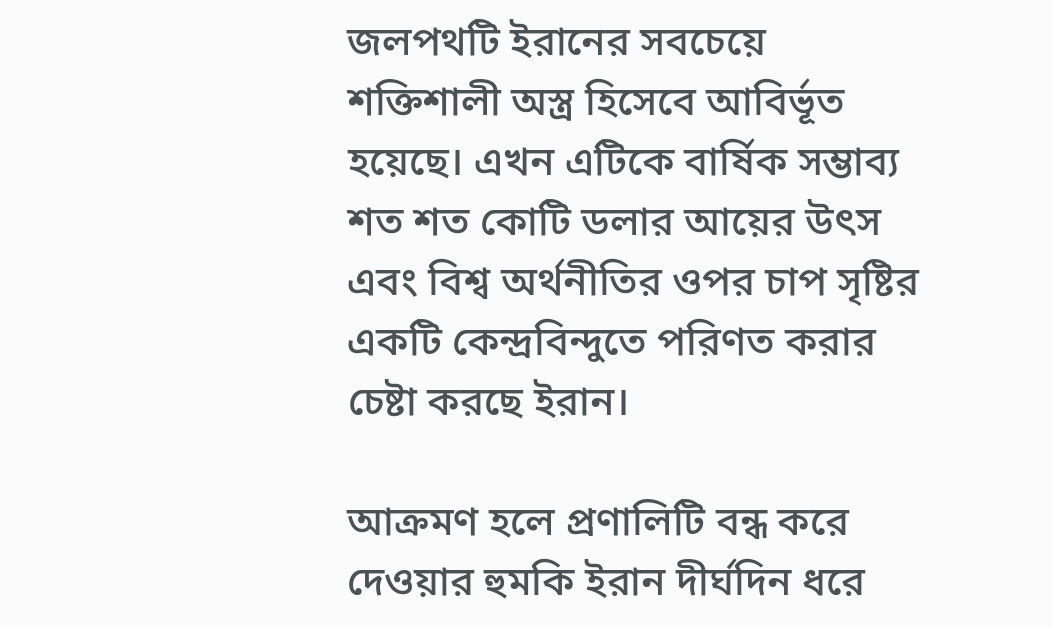জলপথটি ইরানের সবচেয়ে শক্তিশালী অস্ত্র হিসেবে আবির্ভূত হয়েছে। এখন এটিকে বার্ষিক সম্ভাব্য শত শত কোটি ডলার আয়ের উৎস এবং বিশ্ব অর্থনীতির ওপর চাপ সৃষ্টির একটি কেন্দ্রবিন্দুতে পরিণত করার চেষ্টা করছে ইরান।

আক্রমণ হলে প্রণালিটি বন্ধ করে দেওয়ার হুমকি ইরান দীর্ঘদিন ধরে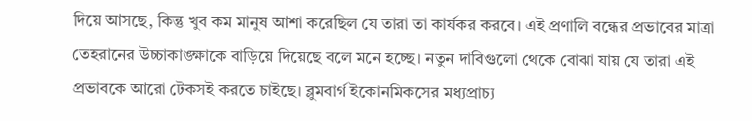দিয়ে আসছে, কিন্তু খুব কম মানুষ আশা করেছিল যে তারা তা কার্যকর করবে। এই প্রণালি বন্ধের প্রভাবের মাত্রা তেহরানের উচ্চাকাঙ্ক্ষাকে বাড়িয়ে দিয়েছে বলে মনে হচ্ছে। নতুন দাবিগুলো থেকে বোঝা যায় যে তারা এই প্রভাবকে আরো টেকসই করতে চাইছে। ব্লুমবার্গ ইকোনমিকসের মধ্যপ্রাচ্য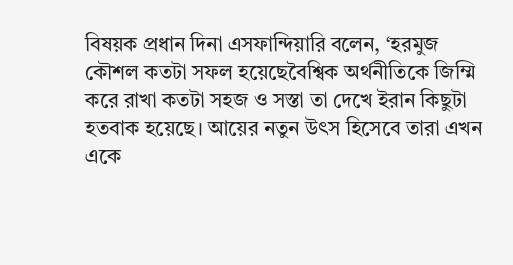বিষয়ক প্রধান দিনা এসফান্দিয়ারি বলেন, ‘হরমুজ কৌশল কতটা সফল হয়েছেবৈশ্বিক অর্থনীতিকে জিম্মি করে রাখা কতটা সহজ ও সস্তা তা দেখে ইরান কিছুটা হতবাক হয়েছে। আয়ের নতুন উৎস হিসেবে তারা এখন একে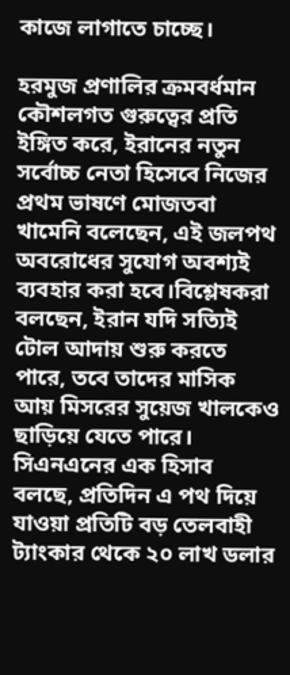কাজে লাগাতে চাচ্ছে।

হরমুজ প্রণালির ক্রমবর্ধমান কৌশলগত গুরুত্বের প্রতি ইঙ্গিত করে, ইরানের নতুন সর্বোচ্চ নেতা হিসেবে নিজের প্রথম ভাষণে মোজতবা খামেনি বলেছেন, এই জলপথ অবরোধের সুযোগ অবশ্যই ব্যবহার করা হবে।বিশ্লেষকরা বলছেন, ইরান যদি সত্যিই টোল আদায় শুরু করতে পারে, তবে তাদের মাসিক আয় মিসরের সুয়েজ খালকেও ছাড়িয়ে যেতে পারে। সিএনএনের এক হিসাব বলছে, প্রতিদিন এ পথ দিয়ে যাওয়া প্রতিটি বড় তেলবাহী ট্যাংকার থেকে ২০ লাখ ডলার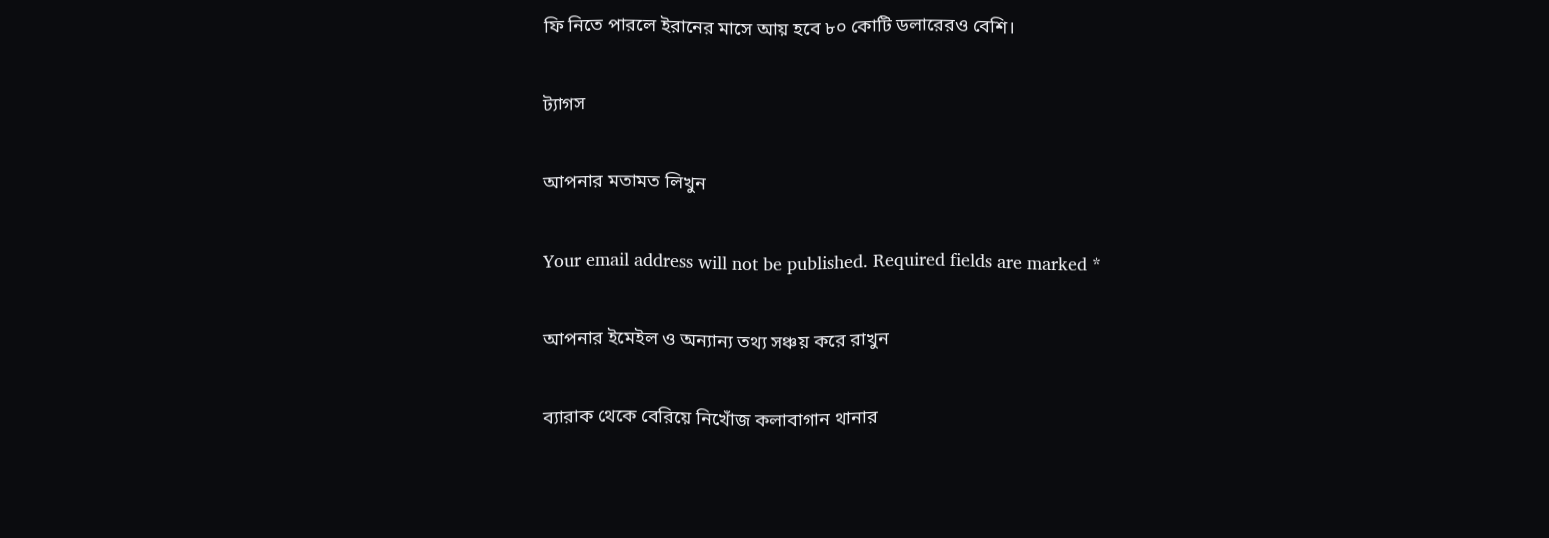ফি নিতে পারলে ইরানের মাসে আয় হবে ৮০ কোটি ডলারেরও বেশি।

ট্যাগস

আপনার মতামত লিখুন

Your email address will not be published. Required fields are marked *

আপনার ইমেইল ও অন্যান্য তথ্য সঞ্চয় করে রাখুন

ব্যারাক থেকে বেরিয়ে নিখোঁজ কলাবাগান থানার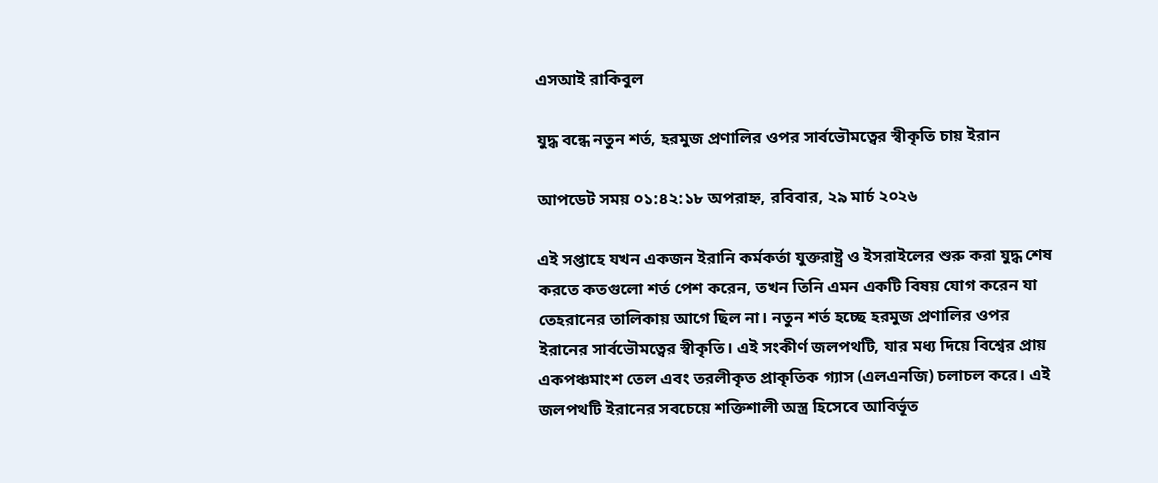এসআই রাকিবুল

যুদ্ধ বন্ধে নতুন শর্ত, হরমুজ প্রণালির ওপর সার্বভৌমত্বের স্বীকৃতি চায় ইরান

আপডেট সময় ০১:৪২:১৮ অপরাহ্ন, রবিবার, ২৯ মার্চ ২০২৬

এই সপ্তাহে যখন একজন ইরানি কর্মকর্তা যুক্তরাষ্ট্র ও ইসরাইলের শুরু করা যুদ্ধ শেষ করতে কতগুলো শর্ত পেশ করেন, তখন তিনি এমন একটি বিষয় যোগ করেন যা তেহরানের তালিকায় আগে ছিল না। নতুন শর্ত হচ্ছে হরমুজ প্রণালির ওপর ইরানের সার্বভৌমত্বের স্বীকৃতি। এই সংকীর্ণ জলপথটি, যার মধ্য দিয়ে বিশ্বের প্রায় একপঞ্চমাংশ তেল এবং তরলীকৃত প্রাকৃতিক গ্যাস (এলএনজি) চলাচল করে। এই জলপথটি ইরানের সবচেয়ে শক্তিশালী অস্ত্র হিসেবে আবির্ভূত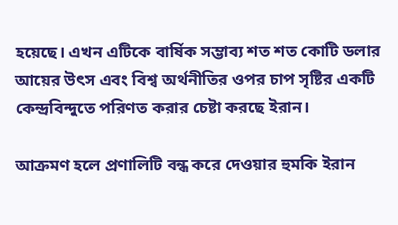হয়েছে। এখন এটিকে বার্ষিক সম্ভাব্য শত শত কোটি ডলার আয়ের উৎস এবং বিশ্ব অর্থনীতির ওপর চাপ সৃষ্টির একটি কেন্দ্রবিন্দুতে পরিণত করার চেষ্টা করছে ইরান।

আক্রমণ হলে প্রণালিটি বন্ধ করে দেওয়ার হুমকি ইরান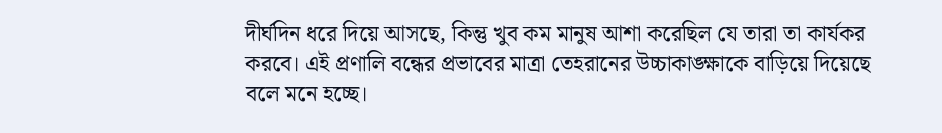দীর্ঘদিন ধরে দিয়ে আসছে, কিন্তু খুব কম মানুষ আশা করেছিল যে তারা তা কার্যকর করবে। এই প্রণালি বন্ধের প্রভাবের মাত্রা তেহরানের উচ্চাকাঙ্ক্ষাকে বাড়িয়ে দিয়েছে বলে মনে হচ্ছে।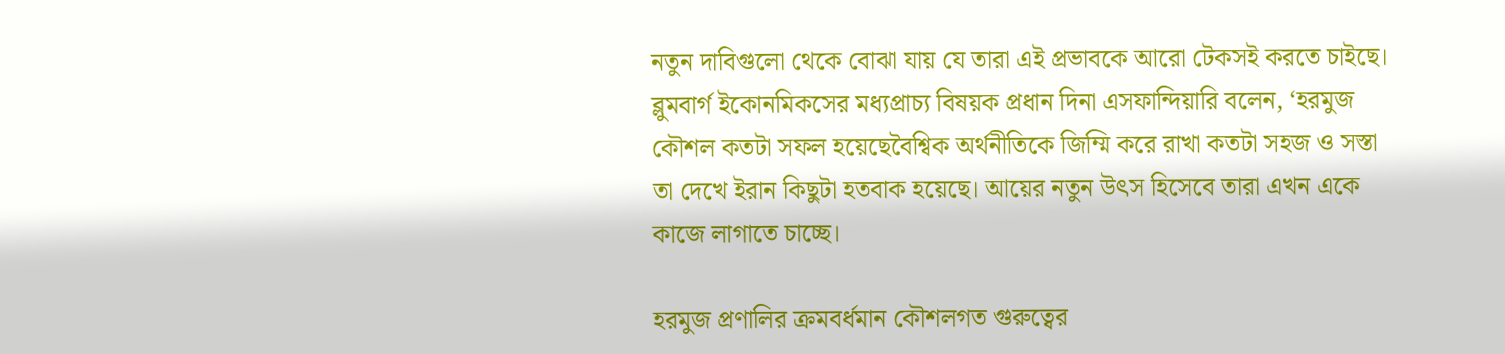নতুন দাবিগুলো থেকে বোঝা যায় যে তারা এই প্রভাবকে আরো টেকসই করতে চাইছে। ব্লুমবার্গ ইকোনমিকসের মধ্যপ্রাচ্য বিষয়ক প্রধান দিনা এসফান্দিয়ারি বলেন, ‘হরমুজ কৌশল কতটা সফল হয়েছেবৈশ্বিক অর্থনীতিকে জিম্মি করে রাখা কতটা সহজ ও সস্তা তা দেখে ইরান কিছুটা হতবাক হয়েছে। আয়ের নতুন উৎস হিসেবে তারা এখন একে কাজে লাগাতে চাচ্ছে।

হরমুজ প্রণালির ক্রমবর্ধমান কৌশলগত গুরুত্বের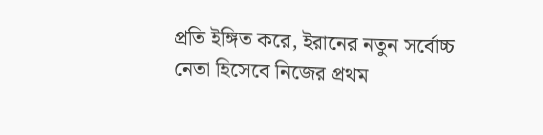প্রতি ইঙ্গিত করে, ইরানের নতুন সর্বোচ্চ নেতা হিসেবে নিজের প্রথম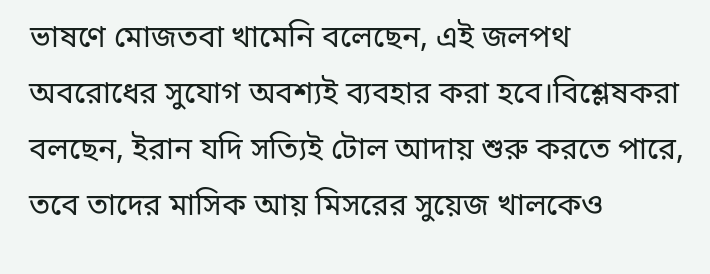ভাষণে মোজতবা খামেনি বলেছেন, এই জলপথ অবরোধের সুযোগ অবশ্যই ব্যবহার করা হবে।বিশ্লেষকরা বলছেন, ইরান যদি সত্যিই টোল আদায় শুরু করতে পারে, তবে তাদের মাসিক আয় মিসরের সুয়েজ খালকেও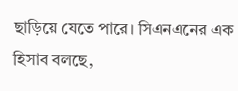ছাড়িয়ে যেতে পারে। সিএনএনের এক হিসাব বলছে,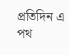প্রতিদিন এ পথ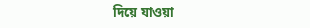দিয়ে যাওয়া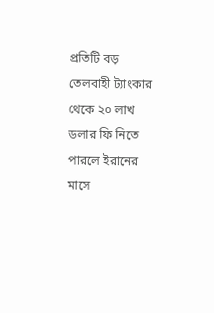প্রতিটি বড় তেলবাহী ট্যাংকার থেকে ২০ লাখ ডলার ফি নিতে পারলে ইরানের মাসে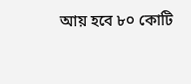আয় হবে ৮০ কোটি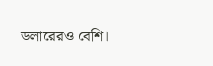ডলারেরও বেশি।